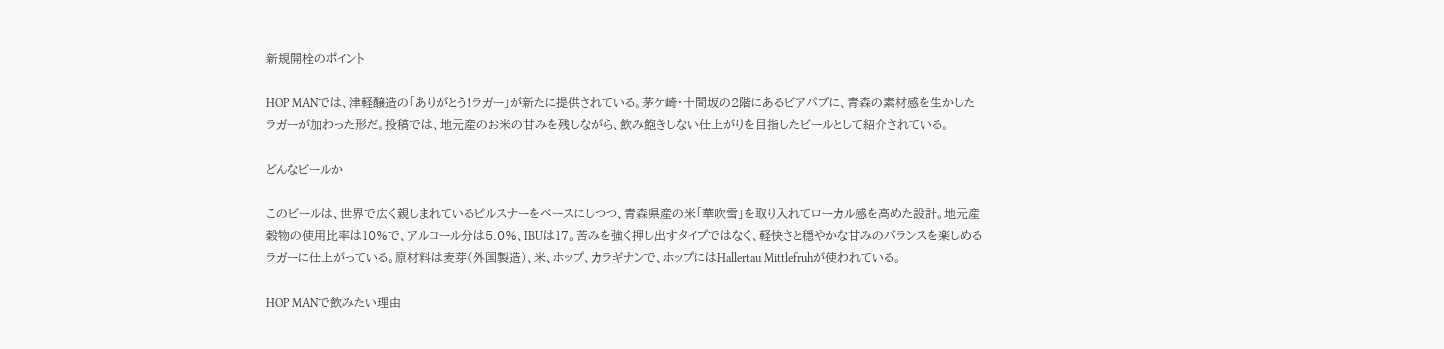新規開栓のポイント

HOP MANでは、津軽醸造の「ありがとう!ラガー」が新たに提供されている。茅ケ崎・十間坂の2階にあるビアパブに、青森の素材感を生かしたラガーが加わった形だ。投稿では、地元産のお米の甘みを残しながら、飲み飽きしない仕上がりを目指したビールとして紹介されている。

どんなビールか

このビールは、世界で広く親しまれているピルスナーをベースにしつつ、青森県産の米「華吹雪」を取り入れてローカル感を高めた設計。地元産穀物の使用比率は10%で、アルコール分は5.0%、IBUは17。苦みを強く押し出すタイプではなく、軽快さと穏やかな甘みのバランスを楽しめるラガーに仕上がっている。原材料は麦芽(外国製造)、米、ホップ、カラギナンで、ホップにはHallertau Mittlefruhが使われている。

HOP MANで飲みたい理由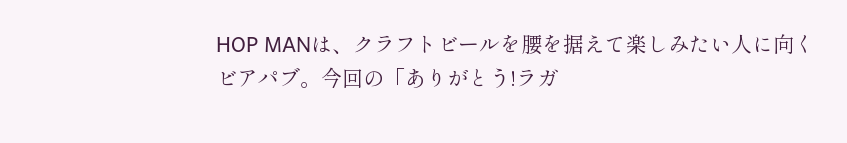HOP MANは、クラフトビールを腰を据えて楽しみたい人に向くビアパブ。今回の「ありがとう!ラガ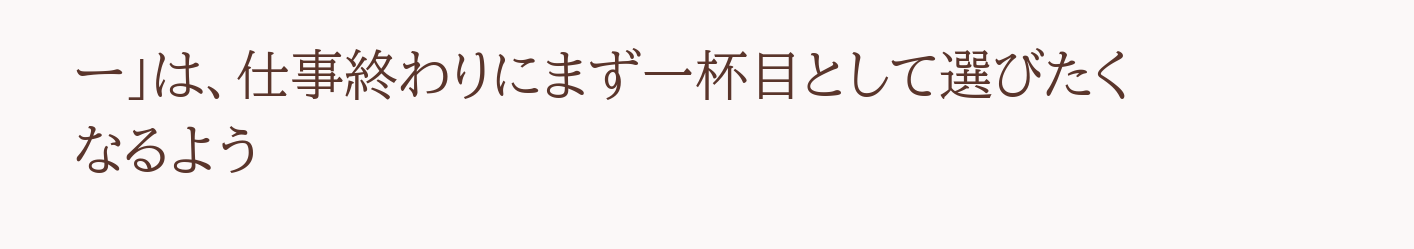ー」は、仕事終わりにまず一杯目として選びたくなるよう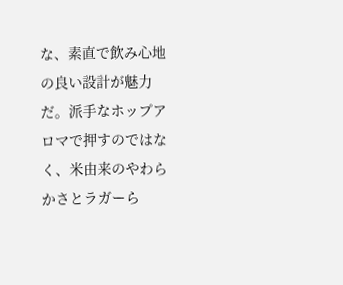な、素直で飲み心地の良い設計が魅力だ。派手なホップアロマで押すのではなく、米由来のやわらかさとラガーら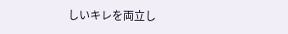しいキレを両立し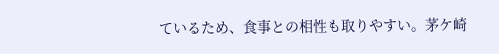ているため、食事との相性も取りやすい。茅ケ崎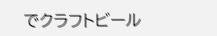でクラフトビール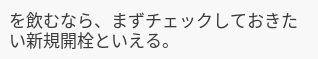を飲むなら、まずチェックしておきたい新規開栓といえる。